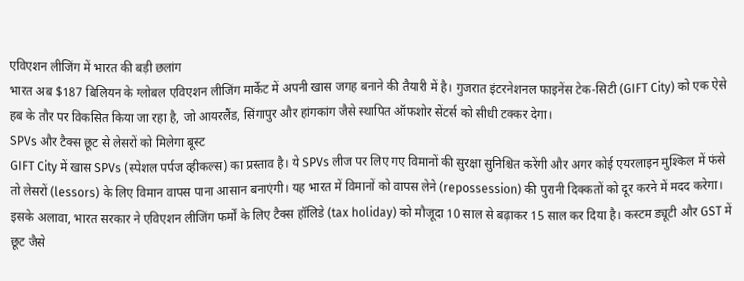एविएशन लीजिंग में भारत की बड़ी छलांग
भारत अब $187 बिलियन के ग्लोबल एविएशन लीजिंग मार्केट में अपनी खास जगह बनाने की तैयारी में है। गुजरात इंटरनेशनल फाइनेंस टेक-सिटी (GIFT City) को एक ऐसे हब के तौर पर विकसित किया जा रहा है, जो आयरलैंड, सिंगापुर और हांगकांग जैसे स्थापित ऑफशोर सेंटर्स को सीधी टक्कर देगा।
SPVs और टैक्स छूट से लेसरों को मिलेगा बूस्ट
GIFT City में खास SPVs (स्पेशल पर्पज व्हीकल्स) का प्रस्ताव है। ये SPVs लीज पर लिए गए विमानों की सुरक्षा सुनिश्चित करेंगी और अगर कोई एयरलाइन मुश्किल में फंसे तो लेसरों (lessors) के लिए विमान वापस पाना आसान बनाएंगी। यह भारत में विमानों को वापस लेने (repossession) की पुरानी दिक्कतों को दूर करने में मदद करेगा।
इसके अलावा, भारत सरकार ने एविएशन लीजिंग फर्मों के लिए टैक्स हॉलिडे (tax holiday) को मौजूदा 10 साल से बढ़ाकर 15 साल कर दिया है। कस्टम ड्यूटी और GST में छूट जैसे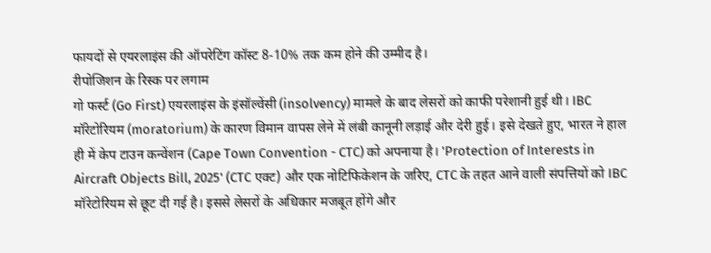फायदों से एयरलाइंस की ऑपरेटिंग कॉस्ट 8-10% तक कम होने की उम्मीद है।
रीपोजिशन के रिस्क पर लगाम
गो फर्स्ट (Go First) एयरलाइंस के इंसॉल्वेंसी (insolvency) मामले के बाद लेसरों को काफी परेशानी हुई थी। IBC मॉरेटोरियम (moratorium) के कारण विमान वापस लेने में लंबी कानूनी लड़ाई और देरी हुई। इसे देखते हुए, भारत ने हाल ही में केप टाउन कन्वेंशन (Cape Town Convention - CTC) को अपनाया है। 'Protection of Interests in Aircraft Objects Bill, 2025' (CTC एक्ट) और एक नोटिफिकेशन के जरिए, CTC के तहत आने वाली संपत्तियों को IBC मॉरेटोरियम से छूट दी गई है। इससे लेसरों के अधिकार मजबूत होंगे और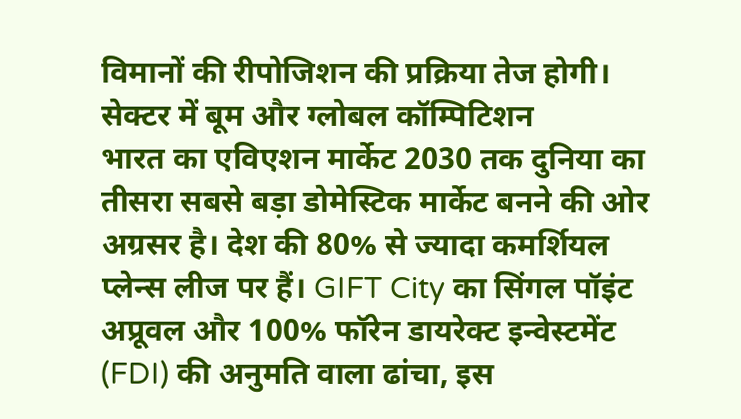विमानों की रीपोजिशन की प्रक्रिया तेज होगी।
सेक्टर में बूम और ग्लोबल कॉम्पिटिशन
भारत का एविएशन मार्केट 2030 तक दुनिया का तीसरा सबसे बड़ा डोमेस्टिक मार्केट बनने की ओर अग्रसर है। देश की 80% से ज्यादा कमर्शियल प्लेन्स लीज पर हैं। GIFT City का सिंगल पॉइंट अप्रूवल और 100% फॉरेन डायरेक्ट इन्वेस्टमेंट (FDI) की अनुमति वाला ढांचा, इस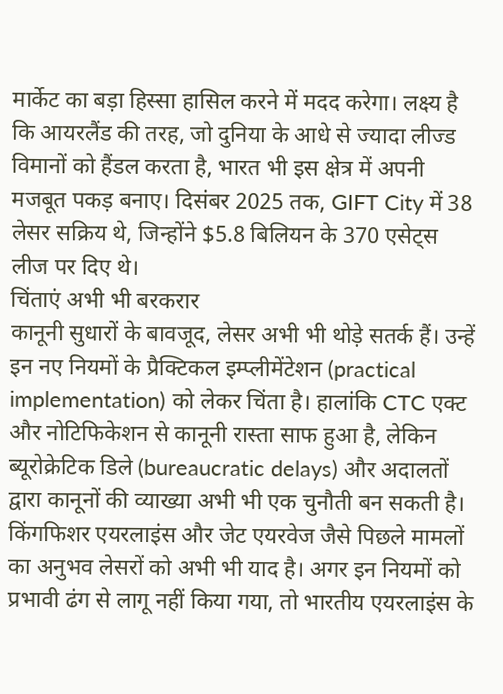मार्केट का बड़ा हिस्सा हासिल करने में मदद करेगा। लक्ष्य है कि आयरलैंड की तरह, जो दुनिया के आधे से ज्यादा लीज्ड विमानों को हैंडल करता है, भारत भी इस क्षेत्र में अपनी मजबूत पकड़ बनाए। दिसंबर 2025 तक, GIFT City में 38 लेसर सक्रिय थे, जिन्होंने $5.8 बिलियन के 370 एसेट्स लीज पर दिए थे।
चिंताएं अभी भी बरकरार
कानूनी सुधारों के बावजूद, लेसर अभी भी थोड़े सतर्क हैं। उन्हें इन नए नियमों के प्रैक्टिकल इम्प्लीमेंटेशन (practical implementation) को लेकर चिंता है। हालांकि CTC एक्ट और नोटिफिकेशन से कानूनी रास्ता साफ हुआ है, लेकिन ब्यूरोक्रेटिक डिले (bureaucratic delays) और अदालतों द्वारा कानूनों की व्याख्या अभी भी एक चुनौती बन सकती है। किंगफिशर एयरलाइंस और जेट एयरवेज जैसे पिछले मामलों का अनुभव लेसरों को अभी भी याद है। अगर इन नियमों को प्रभावी ढंग से लागू नहीं किया गया, तो भारतीय एयरलाइंस के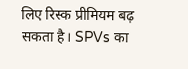लिए रिस्क प्रीमियम बढ़ सकता है। SPVs का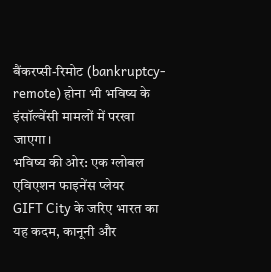बैंकरप्सी-रिमोट (bankruptcy-remote) होना भी भविष्य के इंसॉल्वेंसी मामलों में परखा जाएगा।
भविष्य की ओर: एक ग्लोबल एविएशन फाइनेंस प्लेयर
GIFT City के जरिए भारत का यह कदम, कानूनी और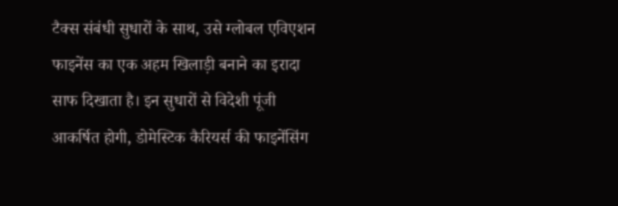टैक्स संबंधी सुधारों के साथ, उसे ग्लोबल एविएशन फाइनेंस का एक अहम खिलाड़ी बनाने का इरादा साफ दिखाता है। इन सुधारों से विदेशी पूंजी आकर्षित होगी, डोमेस्टिक कैरियर्स की फाइनेंसिंग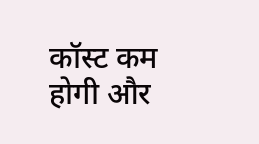कॉस्ट कम होगी और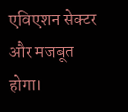एविएशन सेक्टर और मजबूत होगा।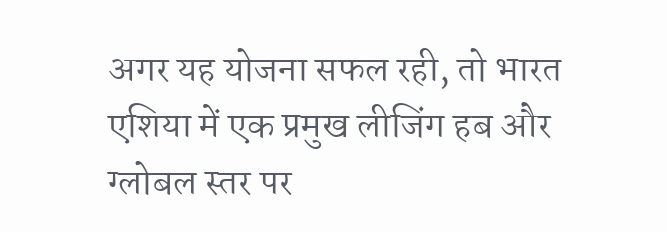अगर यह योजना सफल रही, तो भारत एशिया में एक प्रमुख लीजिंग हब और ग्लोबल स्तर पर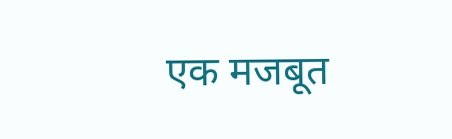एक मजबूत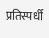प्रतिस्पर्धी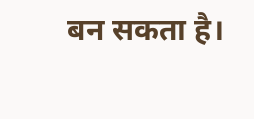बन सकता है।